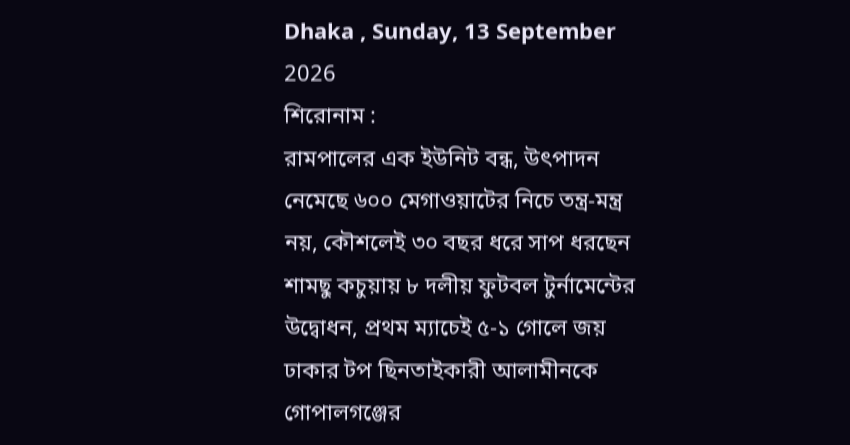Dhaka , Sunday, 13 September 2026
শিরোনাম :
রামপালের এক ইউনিট বন্ধ, উৎপাদন নেমেছে ৬০০ মেগাওয়াটের নিচে তন্ত্র-মন্ত্র নয়, কৌশলেই ৩০ বছর ধরে সাপ ধরছেন শামছু কচুয়ায় ৮ দলীয় ফুটবল টুর্নামেন্টের উদ্বোধন, প্রথম ম্যাচেই ৫-১ গোলে জয় ঢাকার টপ ছিনতাইকারী আলামীনকে গোপালগঞ্জের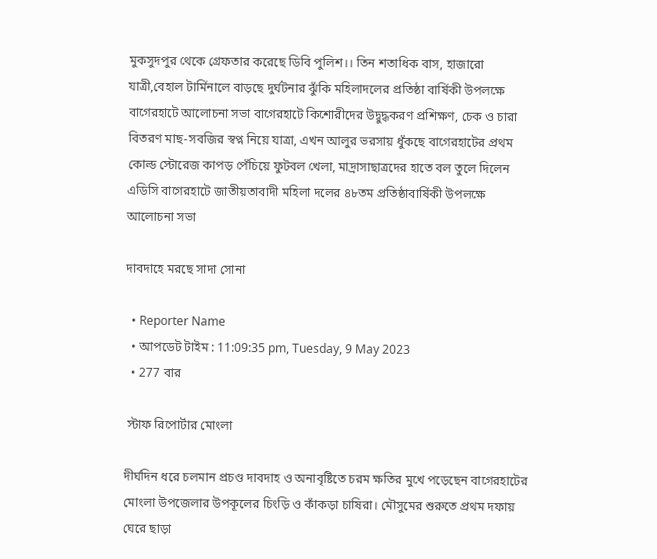মুকসুদপুর থেকে গ্রেফতার করেছে ডিবি পুলিশ।। তিন শতাধিক বাস, হাজারো যাত্রী,বেহাল টার্মিনালে বাড়ছে দুর্ঘটনার ঝুঁকি মহিলাদলের প্রতিষ্ঠা বার্ষিকী উপলক্ষে বাগেরহাটে আলোচনা সভা বাগেরহাটে কিশোরীদের উদ্বুদ্ধকরণ প্রশিক্ষণ, চেক ও চারা বিতরণ মাছ-সবজির স্বপ্ন নিয়ে যাত্রা, এখন আলুর ভরসায় ধুঁকছে বাগেরহাটের প্রথম কোল্ড স্টোরেজ কাপড় পেঁচিয়ে ফুটবল খেলা, মাদ্রাসাছাত্রদের হাতে বল তুলে দিলেন এডিসি বাগেরহাটে জাতীয়তাবাদী মহিলা দলের ৪৮তম প্রতিষ্ঠাবার্ষিকী উপলক্ষে আলোচনা সভা

দাবদাহে মরছে সাদা সোনা

  • Reporter Name
  • আপডেট টাইম : 11:09:35 pm, Tuesday, 9 May 2023
  • 277 বার

 স্টাফ রিপোর্টার মোংলা

দীর্ঘদিন ধরে চলমান প্রচণ্ড দাবদাহ ও অনাবৃষ্টিতে চরম ক্ষতির মুখে পড়েছেন বাগেরহাটের মোংলা উপজেলার উপকূলের চিংড়ি ও কাঁকড়া চাষিরা। মৌসুমের শুরুতে প্রথম দফায় ঘেরে ছাড়া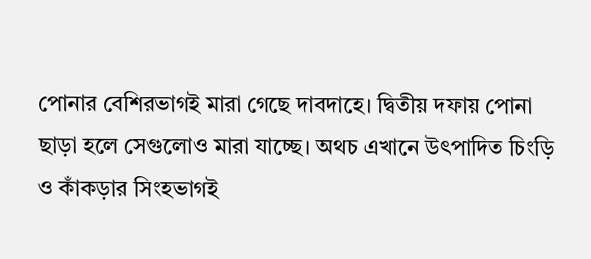পোনার বেশিরভাগই মারা গেছে দাবদাহে। দ্বিতীয় দফায় পোনা ছাড়া হলে সেগুলোও মারা যাচ্ছে। অথচ এখানে উৎপাদিত চিংড়ি ও কাঁকড়ার সিংহভাগই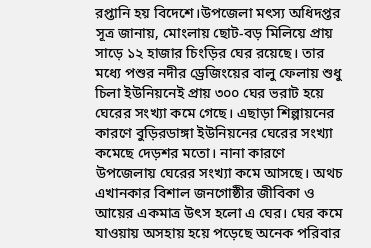রপ্তানি হয় বিদেশে।উপজেলা মৎস্য অধিদপ্তর সূত্র জানায়, মোংলায় ছোট-বড় মিলিয়ে প্রায় সাড়ে ১২ হাজার চিংড়ির ঘের রয়েছে। তার মধ্যে পশুর নদীর ড্রেজিংয়ের বালু ফেলায় শুধু চিলা ইউনিয়নেই প্রায় ৩০০ ঘের ভরাট হয়ে ঘেরের সংখ্যা কমে গেছে। এছাড়া শিল্পায়নের কারণে বুড়িরডাঙ্গা ইউনিয়নের ঘেরের সংখ্যা কমেছে দেড়শর মতো। নানা কারণে উপজেলায় ঘেরের সংখ্যা কমে আসছে। অথচ এখানকার বিশাল জনগোষ্ঠীর জীবিকা ও আয়ের একমাত্র উৎস হলো এ ঘের। ঘের কমে যাওয়ায় অসহায় হয়ে পড়েছে অনেক পরিবার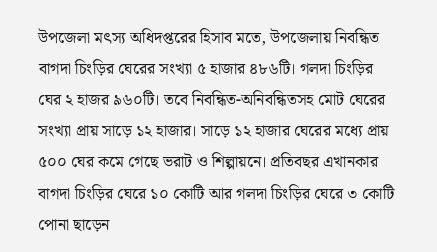উপজেলা মৎস্য অধিদপ্তরের হিসাব মতে, উপজেলায় নিবন্ধিত বাগদা চিংড়ির ঘেরের সংখ্যা ৫ হাজার ৪৮৬টি। গলদা চিংড়ির ঘের ২ হাজর ৯৬০টি। তবে নিবন্ধিত-অনিবন্ধিতসহ মোট ঘেরের সংখ্যা প্রায় সাড়ে ১২ হাজার। সাড়ে ১২ হাজার ঘেরের মধ্যে প্রায় ৫০০ ঘের কমে গেছে ভরাট ও শিল্পায়নে। প্রতিবছর এখানকার বাগদা চিংড়ির ঘেরে ১০ কোটি আর গলদা চিংড়ির ঘেরে ৩ কোটি পোনা ছাড়েন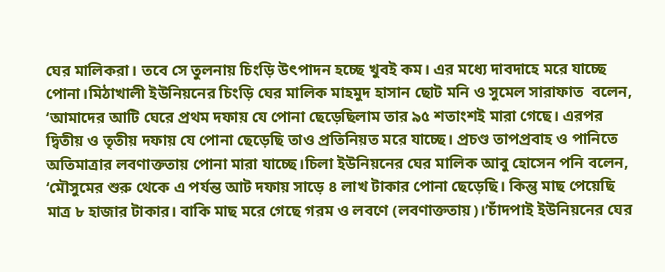ঘের মালিকরা। তবে সে তুলনায় চিংড়ি উৎপাদন হচ্ছে খুবই কম। এর মধ্যে দাবদাহে মরে যাচ্ছে পোনা।মিঠাখালী ইউনিয়নের চিংড়ি ঘের মালিক মাহমুদ হাসান ছোট মনি ও সুমেল সারাফাত  বলেন, ‘আমাদের আটি ঘেরে প্রথম দফায় যে পোনা ছেড়েছিলাম তার ৯৫ শতাংশই মারা গেছে। এরপর দ্বিতীয় ও তৃতীয় দফায় যে পোনা ছেড়েছি তাও প্রতিনিয়ত মরে যাচ্ছে। প্রচণ্ড তাপপ্রবাহ ও পানিতে অতিমাত্রার লবণাক্ততায় পোনা মারা যাচ্ছে।চিলা ইউনিয়নের ঘের মালিক আবু হোসেন পনি বলেন, ‘মৌসুমের শুরু থেকে এ পর্যন্ত আট দফায় সাড়ে ৪ লাখ টাকার পোনা ছেড়েছি। কিন্তু মাছ পেয়েছি মাত্র ৮ হাজার টাকার। বাকি মাছ মরে গেছে গরম ও লবণে (লবণাক্ততায়)।’চাঁদপাই ইউনিয়নের ঘের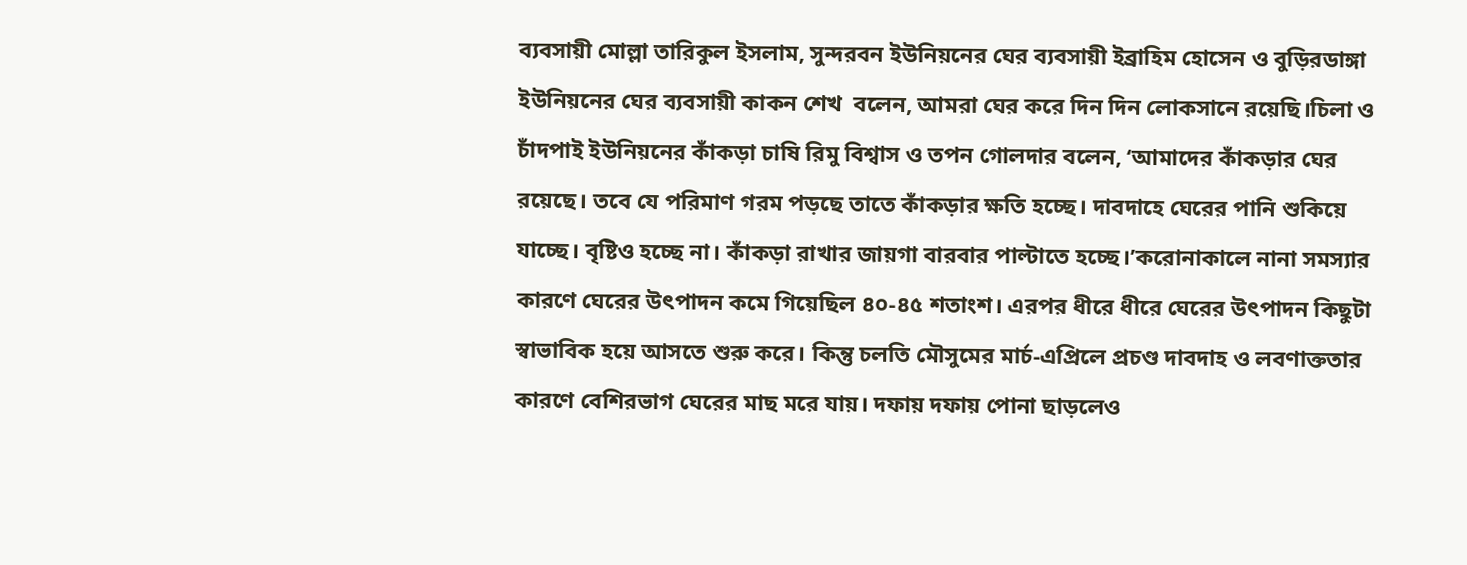ব্যবসায়ী মোল্লা তারিকুল ইসলাম, সুন্দরবন ইউনিয়নের ঘের ব্যবসায়ী ইব্রাহিম হোসেন ও বুড়িরডাঙ্গা ইউনিয়নের ঘের ব্যবসায়ী কাকন শেখ  বলেন, আমরা ঘের করে দিন দিন লোকসানে রয়েছি।চিলা ও চাঁদপাই ইউনিয়নের কাঁকড়া চাষি রিমু বিশ্বাস ও তপন গোলদার বলেন, ‘আমাদের কাঁকড়ার ঘের রয়েছে। তবে যে পরিমাণ গরম পড়ছে তাতে কাঁকড়ার ক্ষতি হচ্ছে। দাবদাহে ঘেরের পানি শুকিয়ে যাচ্ছে। বৃষ্টিও হচ্ছে না। কাঁকড়া রাখার জায়গা বারবার পাল্টাতে হচ্ছে।’করোনাকালে নানা সমস্যার কারণে ঘেরের উৎপাদন কমে গিয়েছিল ৪০-৪৫ শতাংশ। এরপর ধীরে ধীরে ঘেরের উৎপাদন কিছুটা স্বাভাবিক হয়ে আসতে শুরু করে। কিন্তু চলতি মৌসুমের মার্চ-এপ্রিলে প্রচণ্ড দাবদাহ ও লবণাক্ততার কারণে বেশিরভাগ ঘেরের মাছ মরে যায়। দফায় দফায় পোনা ছাড়লেও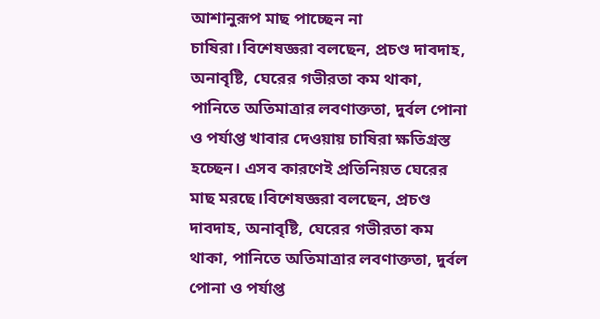আশানুরূপ মাছ পাচ্ছেন না চাষিরা।বিশেষজ্ঞরা বলছেন, প্রচণ্ড দাবদাহ, অনাবৃষ্টি, ঘেরের গভীরতা কম থাকা, পানিতে অতিমাত্রার লবণাক্ততা, দুর্বল পোনা ও পর্যাপ্ত খাবার দেওয়ায় চাষিরা ক্ষতিগ্রস্ত হচ্ছেন। এসব কারণেই প্রতিনিয়ত ঘেরের মাছ মরছে।বিশেষজ্ঞরা বলছেন, প্রচণ্ড দাবদাহ, অনাবৃষ্টি, ঘেরের গভীরতা কম থাকা, পানিতে অতিমাত্রার লবণাক্ততা, দুর্বল পোনা ও পর্যাপ্ত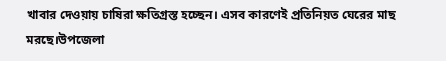খাবার দেওয়ায় চাষিরা ক্ষতিগ্রস্ত হচ্ছেন। এসব কারণেই প্রতিনিয়ত ঘেরের মাছ মরছে।উপজেলা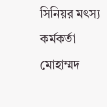সিনিয়র মৎস্য কর্মকর্তা মোহাম্মদ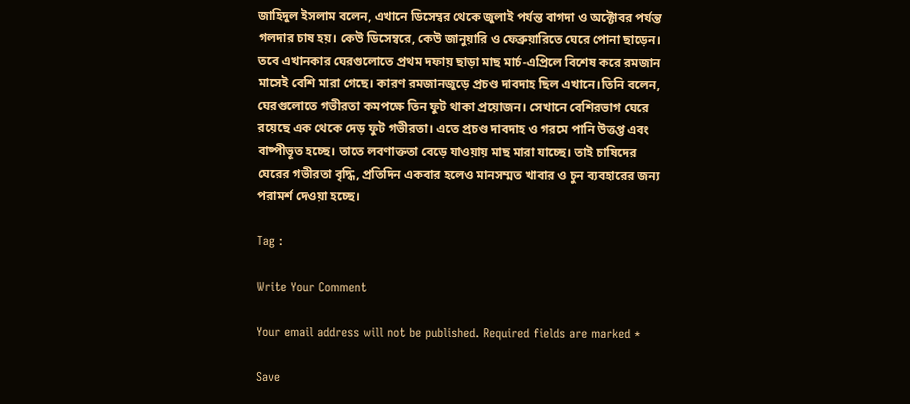জাহিদুল ইসলাম বলেন, এখানে ডিসেম্বর থেকে জুলাই পর্যন্ত বাগদা ও অক্টোবর পর্যন্ত গলদার চাষ হয়। কেউ ডিসেম্বরে, কেউ জানুয়ারি ও ফেব্রুয়ারিতে ঘেরে পোনা ছাড়েন। তবে এখানকার ঘেরগুলোতে প্রথম দফায় ছাড়া মাছ মার্চ-এপ্রিলে বিশেষ করে রমজান মাসেই বেশি মারা গেছে। কারণ রমজানজুড়ে প্রচণ্ড দাবদাহ ছিল এখানে।তিনি বলেন, ঘেরগুলোতে গভীরতা কমপক্ষে তিন ফুট থাকা প্রয়োজন। সেখানে বেশিরভাগ ঘেরে রয়েছে এক থেকে দেড় ফুট গভীরতা। এতে প্রচণ্ড দাবদাহ ও গরমে পানি উত্তপ্ত এবং বাষ্পীভূত হচ্ছে। তাতে লবণাক্ততা বেড়ে যাওয়ায় মাছ মারা যাচ্ছে। তাই চাষিদের ঘেরের গভীরতা বৃদ্ধি, প্রতিদিন একবার হলেও মানসম্মত খাবার ও চুন ব্যবহারের জন্য পরামর্শ দেওয়া হচ্ছে।

Tag :

Write Your Comment

Your email address will not be published. Required fields are marked *

Save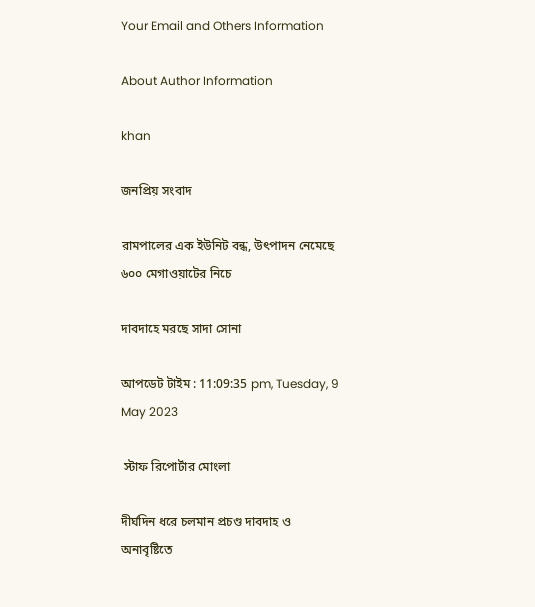Your Email and Others Information

About Author Information

khan

জনপ্রিয় সংবাদ

রামপালের এক ইউনিট বন্ধ, উৎপাদন নেমেছে ৬০০ মেগাওয়াটের নিচে

দাবদাহে মরছে সাদা সোনা

আপডেট টাইম : 11:09:35 pm, Tuesday, 9 May 2023

 স্টাফ রিপোর্টার মোংলা

দীর্ঘদিন ধরে চলমান প্রচণ্ড দাবদাহ ও অনাবৃষ্টিতে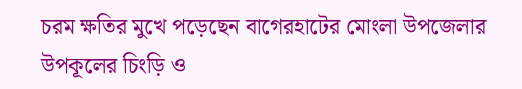চরম ক্ষতির মুখে পড়েছেন বাগেরহাটের মোংলা উপজেলার উপকূলের চিংড়ি ও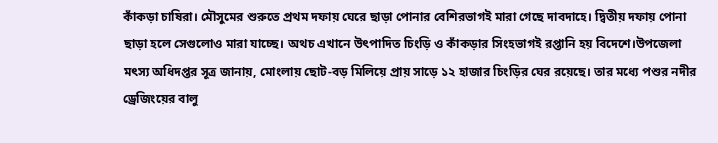কাঁকড়া চাষিরা। মৌসুমের শুরুতে প্রথম দফায় ঘেরে ছাড়া পোনার বেশিরভাগই মারা গেছে দাবদাহে। দ্বিতীয় দফায় পোনা ছাড়া হলে সেগুলোও মারা যাচ্ছে। অথচ এখানে উৎপাদিত চিংড়ি ও কাঁকড়ার সিংহভাগই রপ্তানি হয় বিদেশে।উপজেলা মৎস্য অধিদপ্তর সূত্র জানায়, মোংলায় ছোট-বড় মিলিয়ে প্রায় সাড়ে ১২ হাজার চিংড়ির ঘের রয়েছে। তার মধ্যে পশুর নদীর ড্রেজিংয়ের বালু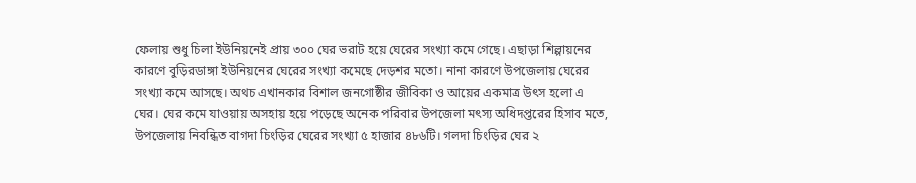ফেলায় শুধু চিলা ইউনিয়নেই প্রায় ৩০০ ঘের ভরাট হয়ে ঘেরের সংখ্যা কমে গেছে। এছাড়া শিল্পায়নের কারণে বুড়িরডাঙ্গা ইউনিয়নের ঘেরের সংখ্যা কমেছে দেড়শর মতো। নানা কারণে উপজেলায় ঘেরের সংখ্যা কমে আসছে। অথচ এখানকার বিশাল জনগোষ্ঠীর জীবিকা ও আয়ের একমাত্র উৎস হলো এ ঘের। ঘের কমে যাওয়ায় অসহায় হয়ে পড়েছে অনেক পরিবার উপজেলা মৎস্য অধিদপ্তরের হিসাব মতে, উপজেলায় নিবন্ধিত বাগদা চিংড়ির ঘেরের সংখ্যা ৫ হাজার ৪৮৬টি। গলদা চিংড়ির ঘের ২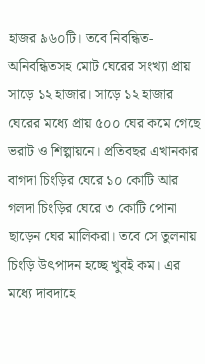হাজর ৯৬০টি। তবে নিবন্ধিত-অনিবন্ধিতসহ মোট ঘেরের সংখ্যা প্রায় সাড়ে ১২ হাজার। সাড়ে ১২ হাজার ঘেরের মধ্যে প্রায় ৫০০ ঘের কমে গেছে ভরাট ও শিল্পায়নে। প্রতিবছর এখানকার বাগদা চিংড়ির ঘেরে ১০ কোটি আর গলদা চিংড়ির ঘেরে ৩ কোটি পোনা ছাড়েন ঘের মালিকরা। তবে সে তুলনায় চিংড়ি উৎপাদন হচ্ছে খুবই কম। এর মধ্যে দাবদাহে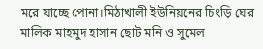মরে যাচ্ছে পোনা।মিঠাখালী ইউনিয়নের চিংড়ি ঘের মালিক মাহমুদ হাসান ছোট মনি ও সুমেল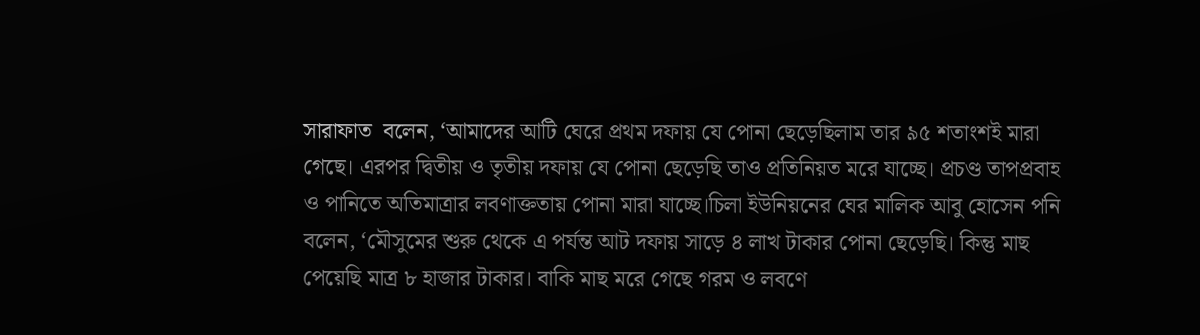সারাফাত  বলেন, ‘আমাদের আটি ঘেরে প্রথম দফায় যে পোনা ছেড়েছিলাম তার ৯৫ শতাংশই মারা গেছে। এরপর দ্বিতীয় ও তৃতীয় দফায় যে পোনা ছেড়েছি তাও প্রতিনিয়ত মরে যাচ্ছে। প্রচণ্ড তাপপ্রবাহ ও পানিতে অতিমাত্রার লবণাক্ততায় পোনা মারা যাচ্ছে।চিলা ইউনিয়নের ঘের মালিক আবু হোসেন পনি বলেন, ‘মৌসুমের শুরু থেকে এ পর্যন্ত আট দফায় সাড়ে ৪ লাখ টাকার পোনা ছেড়েছি। কিন্তু মাছ পেয়েছি মাত্র ৮ হাজার টাকার। বাকি মাছ মরে গেছে গরম ও লবণে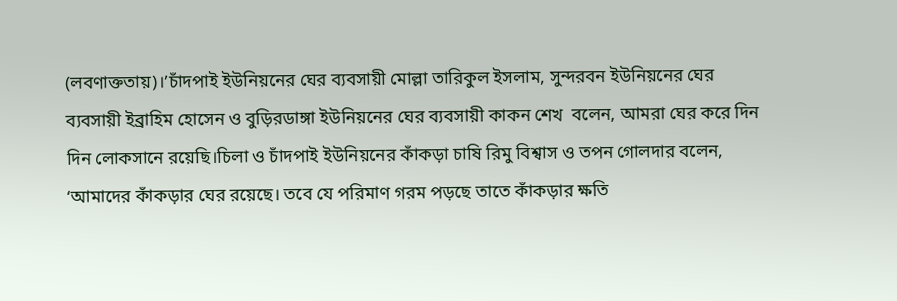(লবণাক্ততায়)।’চাঁদপাই ইউনিয়নের ঘের ব্যবসায়ী মোল্লা তারিকুল ইসলাম, সুন্দরবন ইউনিয়নের ঘের ব্যবসায়ী ইব্রাহিম হোসেন ও বুড়িরডাঙ্গা ইউনিয়নের ঘের ব্যবসায়ী কাকন শেখ  বলেন, আমরা ঘের করে দিন দিন লোকসানে রয়েছি।চিলা ও চাঁদপাই ইউনিয়নের কাঁকড়া চাষি রিমু বিশ্বাস ও তপন গোলদার বলেন, ‘আমাদের কাঁকড়ার ঘের রয়েছে। তবে যে পরিমাণ গরম পড়ছে তাতে কাঁকড়ার ক্ষতি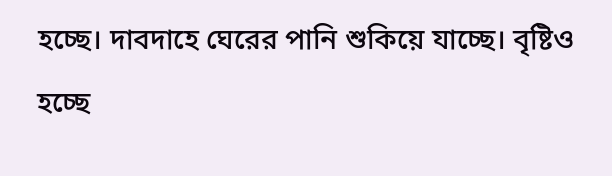হচ্ছে। দাবদাহে ঘেরের পানি শুকিয়ে যাচ্ছে। বৃষ্টিও হচ্ছে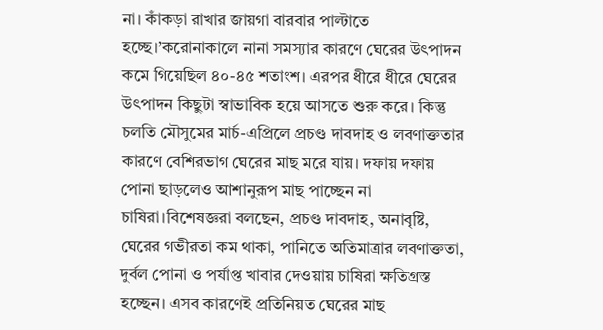না। কাঁকড়া রাখার জায়গা বারবার পাল্টাতে হচ্ছে।’করোনাকালে নানা সমস্যার কারণে ঘেরের উৎপাদন কমে গিয়েছিল ৪০-৪৫ শতাংশ। এরপর ধীরে ধীরে ঘেরের উৎপাদন কিছুটা স্বাভাবিক হয়ে আসতে শুরু করে। কিন্তু চলতি মৌসুমের মার্চ-এপ্রিলে প্রচণ্ড দাবদাহ ও লবণাক্ততার কারণে বেশিরভাগ ঘেরের মাছ মরে যায়। দফায় দফায় পোনা ছাড়লেও আশানুরূপ মাছ পাচ্ছেন না চাষিরা।বিশেষজ্ঞরা বলছেন, প্রচণ্ড দাবদাহ, অনাবৃষ্টি, ঘেরের গভীরতা কম থাকা, পানিতে অতিমাত্রার লবণাক্ততা, দুর্বল পোনা ও পর্যাপ্ত খাবার দেওয়ায় চাষিরা ক্ষতিগ্রস্ত হচ্ছেন। এসব কারণেই প্রতিনিয়ত ঘেরের মাছ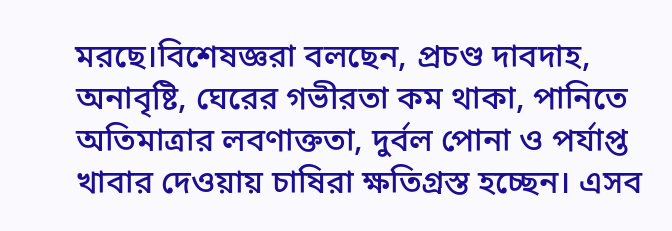মরছে।বিশেষজ্ঞরা বলছেন, প্রচণ্ড দাবদাহ, অনাবৃষ্টি, ঘেরের গভীরতা কম থাকা, পানিতে অতিমাত্রার লবণাক্ততা, দুর্বল পোনা ও পর্যাপ্ত খাবার দেওয়ায় চাষিরা ক্ষতিগ্রস্ত হচ্ছেন। এসব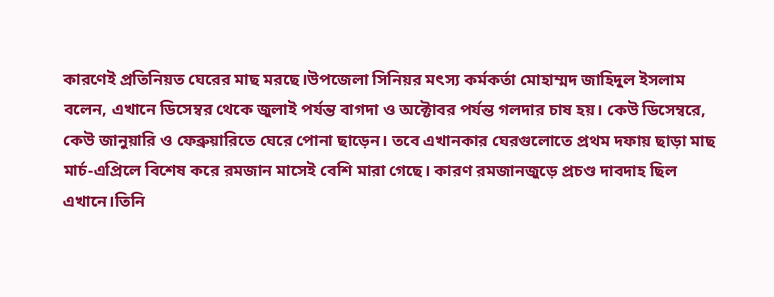কারণেই প্রতিনিয়ত ঘেরের মাছ মরছে।উপজেলা সিনিয়র মৎস্য কর্মকর্তা মোহাম্মদ জাহিদুল ইসলাম বলেন, এখানে ডিসেম্বর থেকে জুলাই পর্যন্ত বাগদা ও অক্টোবর পর্যন্ত গলদার চাষ হয়। কেউ ডিসেম্বরে, কেউ জানুয়ারি ও ফেব্রুয়ারিতে ঘেরে পোনা ছাড়েন। তবে এখানকার ঘেরগুলোতে প্রথম দফায় ছাড়া মাছ মার্চ-এপ্রিলে বিশেষ করে রমজান মাসেই বেশি মারা গেছে। কারণ রমজানজুড়ে প্রচণ্ড দাবদাহ ছিল এখানে।তিনি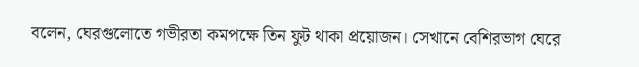বলেন, ঘেরগুলোতে গভীরতা কমপক্ষে তিন ফুট থাকা প্রয়োজন। সেখানে বেশিরভাগ ঘেরে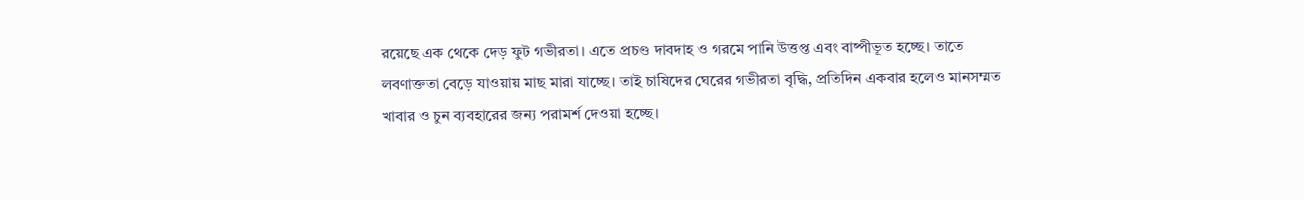রয়েছে এক থেকে দেড় ফুট গভীরতা। এতে প্রচণ্ড দাবদাহ ও গরমে পানি উত্তপ্ত এবং বাষ্পীভূত হচ্ছে। তাতে লবণাক্ততা বেড়ে যাওয়ায় মাছ মারা যাচ্ছে। তাই চাষিদের ঘেরের গভীরতা বৃদ্ধি, প্রতিদিন একবার হলেও মানসম্মত খাবার ও চুন ব্যবহারের জন্য পরামর্শ দেওয়া হচ্ছে।